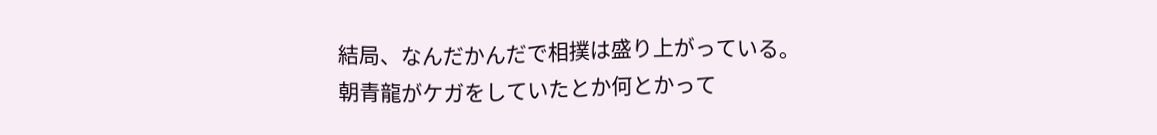結局、なんだかんだで相撲は盛り上がっている。
朝青龍がケガをしていたとか何とかって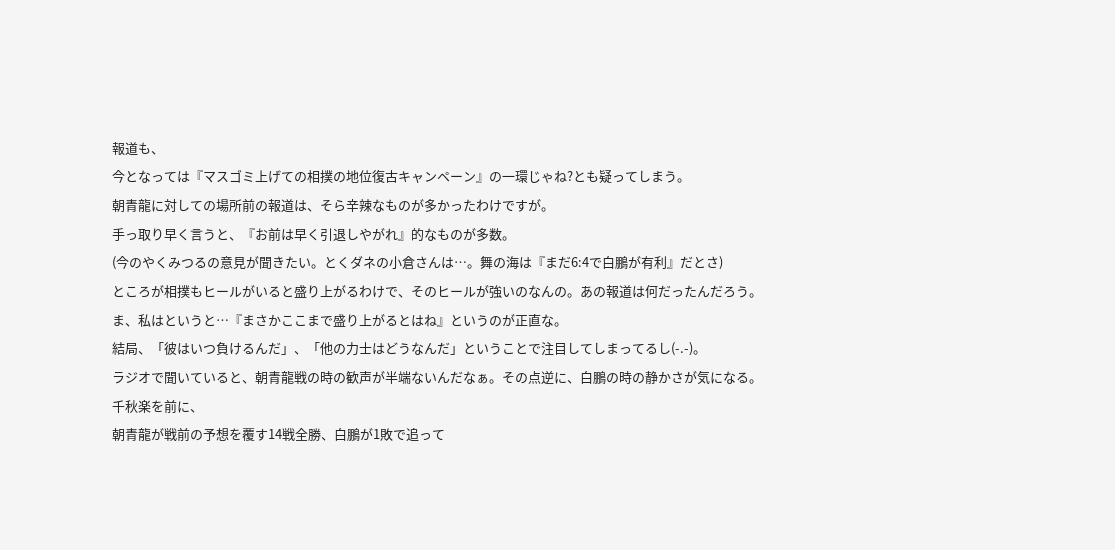報道も、
今となっては『マスゴミ上げての相撲の地位復古キャンペーン』の一環じゃね?とも疑ってしまう。
朝青龍に対しての場所前の報道は、そら辛辣なものが多かったわけですが。
手っ取り早く言うと、『お前は早く引退しやがれ』的なものが多数。
(今のやくみつるの意見が聞きたい。とくダネの小倉さんは…。舞の海は『まだ6:4で白鵬が有利』だとさ)
ところが相撲もヒールがいると盛り上がるわけで、そのヒールが強いのなんの。あの報道は何だったんだろう。
ま、私はというと…『まさかここまで盛り上がるとはね』というのが正直な。
結局、「彼はいつ負けるんだ」、「他の力士はどうなんだ」ということで注目してしまってるし(-.-)。
ラジオで聞いていると、朝青龍戦の時の歓声が半端ないんだなぁ。その点逆に、白鵬の時の静かさが気になる。
千秋楽を前に、
朝青龍が戦前の予想を覆す14戦全勝、白鵬が1敗で追って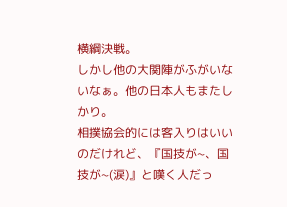横綱決戦。
しかし他の大関陣がふがいないなぁ。他の日本人もまたしかり。
相撲協会的には客入りはいいのだけれど、『国技が~、国技が~(涙)』と嘆く人だっ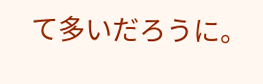て多いだろうに。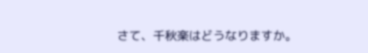さて、千秋楽はどうなりますか。